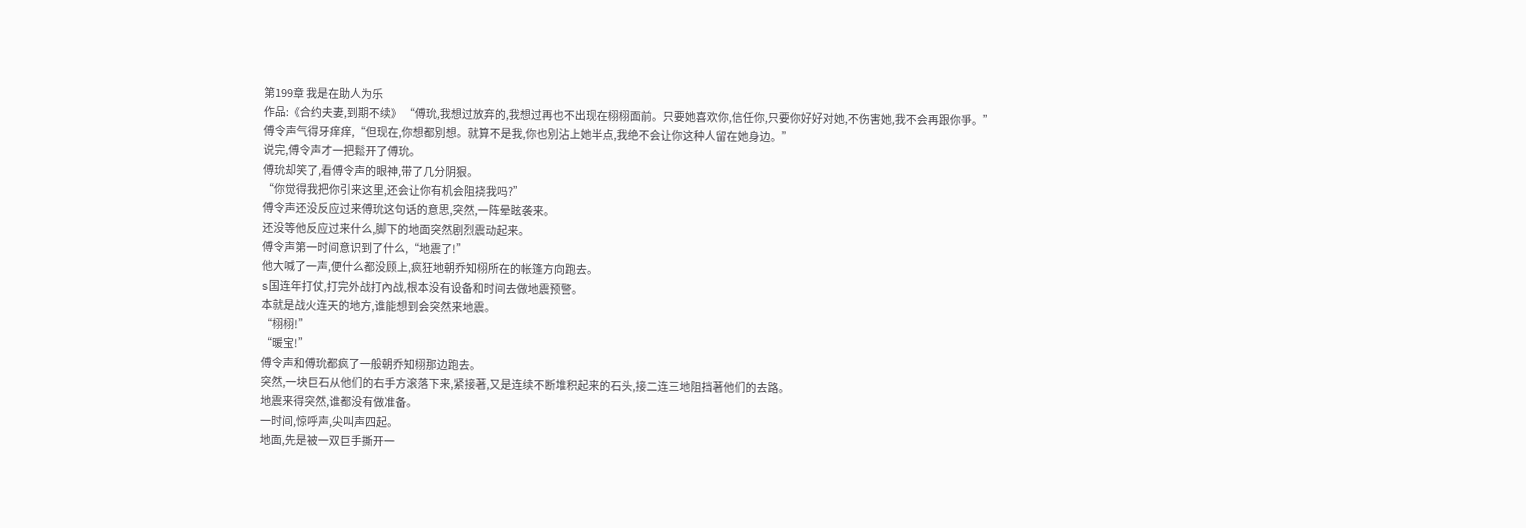第199章 我是在助人为乐
作品:《合约夫妻,到期不续》 “傅玧,我想过放弃的,我想过再也不出现在栩栩面前。只要她喜欢你,信任你,只要你好好对她,不伤害她,我不会再跟你爭。”
傅令声气得牙痒痒,“但现在,你想都別想。就算不是我,你也別沾上她半点,我绝不会让你这种人留在她身边。”
说完,傅令声才一把鬆开了傅玧。
傅玧却笑了,看傅令声的眼神,带了几分阴狠。
“你觉得我把你引来这里,还会让你有机会阻挠我吗?”
傅令声还没反应过来傅玧这句话的意思,突然,一阵晕眩袭来。
还没等他反应过来什么,脚下的地面突然剧烈震动起来。
傅令声第一时间意识到了什么,“地震了!”
他大喊了一声,便什么都没顾上,疯狂地朝乔知栩所在的帐篷方向跑去。
s国连年打仗,打完外战打內战,根本没有设备和时间去做地震预警。
本就是战火连天的地方,谁能想到会突然来地震。
“栩栩!”
“暖宝!”
傅令声和傅玧都疯了一般朝乔知栩那边跑去。
突然,一块巨石从他们的右手方滚落下来,紧接著,又是连续不断堆积起来的石头,接二连三地阻挡著他们的去路。
地震来得突然,谁都没有做准备。
一时间,惊呼声,尖叫声四起。
地面,先是被一双巨手撕开一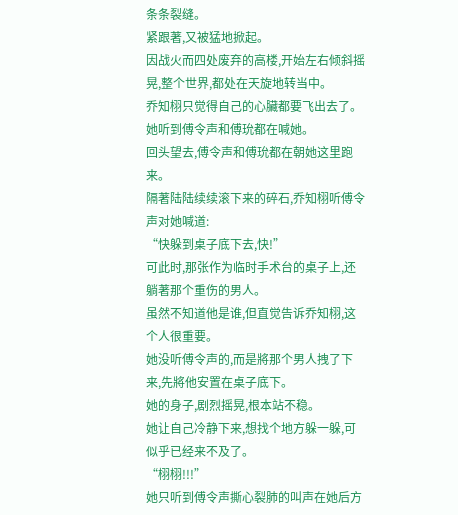条条裂缝。
紧跟著,又被猛地掀起。
因战火而四处废弃的高楼,开始左右倾斜摇晃,整个世界,都处在天旋地转当中。
乔知栩只觉得自己的心臟都要飞出去了。
她听到傅令声和傅玧都在喊她。
回头望去,傅令声和傅玧都在朝她这里跑来。
隔著陆陆续续滚下来的碎石,乔知栩听傅令声对她喊道:
“快躲到桌子底下去,快!”
可此时,那张作为临时手术台的桌子上,还躺著那个重伤的男人。
虽然不知道他是谁,但直觉告诉乔知栩,这个人很重要。
她没听傅令声的,而是將那个男人拽了下来,先將他安置在桌子底下。
她的身子,剧烈摇晃,根本站不稳。
她让自己冷静下来,想找个地方躲一躲,可似乎已经来不及了。
“栩栩!!!”
她只听到傅令声撕心裂肺的叫声在她后方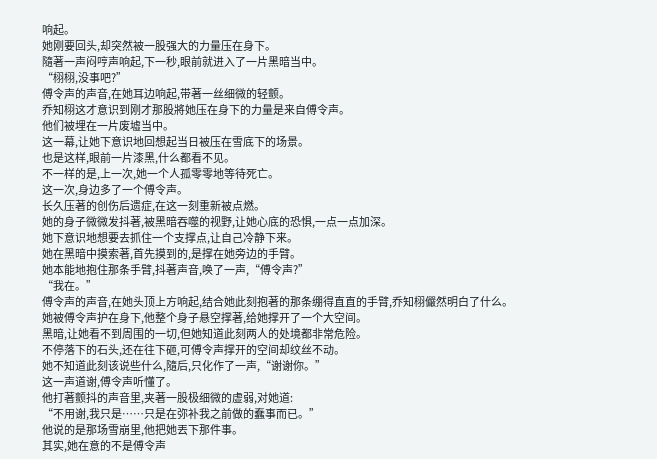响起。
她刚要回头,却突然被一股强大的力量压在身下。
隨著一声闷哼声响起,下一秒,眼前就进入了一片黑暗当中。
“栩栩,没事吧?”
傅令声的声音,在她耳边响起,带著一丝细微的轻颤。
乔知栩这才意识到刚才那股將她压在身下的力量是来自傅令声。
他们被埋在一片废墟当中。
这一幕,让她下意识地回想起当日被压在雪底下的场景。
也是这样,眼前一片漆黑,什么都看不见。
不一样的是,上一次,她一个人孤零零地等待死亡。
这一次,身边多了一个傅令声。
长久压著的创伤后遗症,在这一刻重新被点燃。
她的身子微微发抖著,被黑暗吞噬的视野,让她心底的恐惧,一点一点加深。
她下意识地想要去抓住一个支撑点,让自己冷静下来。
她在黑暗中摸索著,首先摸到的,是撑在她旁边的手臂。
她本能地抱住那条手臂,抖著声音,唤了一声,“傅令声?”
“我在。”
傅令声的声音,在她头顶上方响起,结合她此刻抱著的那条绷得直直的手臂,乔知栩儼然明白了什么。
她被傅令声护在身下,他整个身子悬空撑著,给她撑开了一个大空间。
黑暗,让她看不到周围的一切,但她知道此刻两人的处境都非常危险。
不停落下的石头,还在往下砸,可傅令声撑开的空间却纹丝不动。
她不知道此刻该说些什么,隨后,只化作了一声,“谢谢你。”
这一声道谢,傅令声听懂了。
他打著颤抖的声音里,夹著一股极细微的虚弱,对她道:
“不用谢,我只是……只是在弥补我之前做的蠢事而已。”
他说的是那场雪崩里,他把她丟下那件事。
其实,她在意的不是傅令声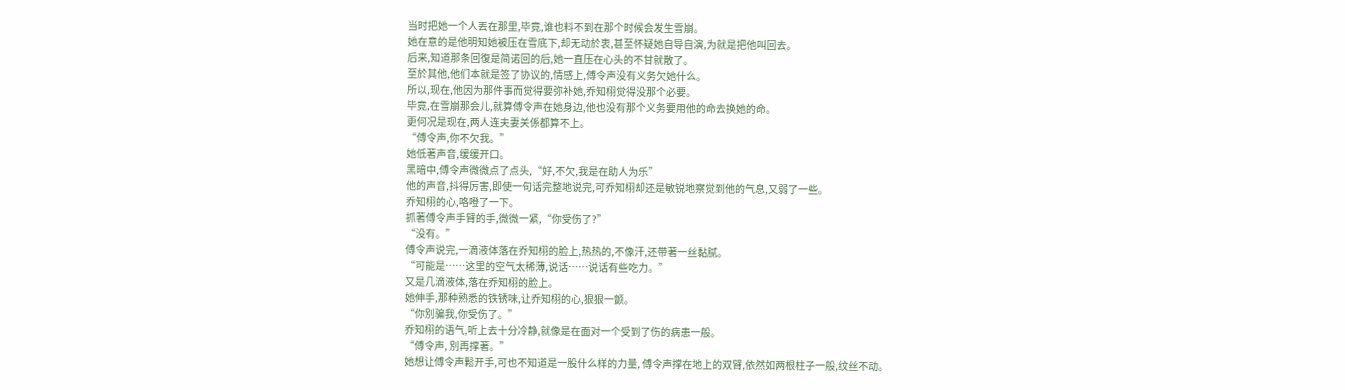当时把她一个人丟在那里,毕竟,谁也料不到在那个时候会发生雪崩。
她在意的是他明知她被压在雪底下,却无动於衷,甚至怀疑她自导自演,为就是把他叫回去。
后来,知道那条回復是简诺回的后,她一直压在心头的不甘就散了。
至於其他,他们本就是签了协议的,情感上,傅令声没有义务欠她什么。
所以,现在,他因为那件事而觉得要弥补她,乔知栩觉得没那个必要。
毕竟,在雪崩那会儿,就算傅令声在她身边,他也没有那个义务要用他的命去换她的命。
更何况是现在,两人连夫妻关係都算不上。
“傅令声,你不欠我。”
她低著声音,缓缓开口。
黑暗中,傅令声微微点了点头,“好,不欠,我是在助人为乐”
他的声音,抖得厉害,即使一句话完整地说完,可乔知栩却还是敏锐地察觉到他的气息,又弱了一些。
乔知栩的心,咯噔了一下。
抓著傅令声手臂的手,微微一紧,“你受伤了?”
“没有。”
傅令声说完,一滴液体落在乔知栩的脸上,热热的,不像汗,还带著一丝黏腻。
“可能是……这里的空气太稀薄,说话……说话有些吃力。”
又是几滴液体,落在乔知栩的脸上。
她伸手,那种熟悉的铁锈味,让乔知栩的心,狠狠一颤。
“你別骗我,你受伤了。”
乔知栩的语气,听上去十分冷静,就像是在面对一个受到了伤的病患一般。
“傅令声, 別再撑著。”
她想让傅令声鬆开手,可也不知道是一股什么样的力量, 傅令声撑在地上的双臂,依然如两根柱子一般,纹丝不动。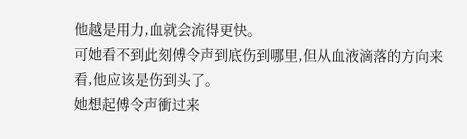他越是用力,血就会流得更快。
可她看不到此刻傅令声到底伤到哪里,但从血液滴落的方向来看,他应该是伤到头了。
她想起傅令声衝过来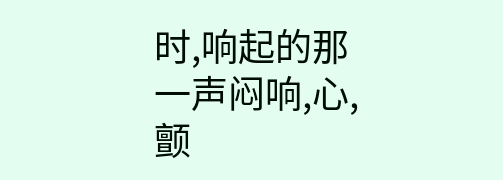时,响起的那一声闷响,心,颤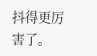抖得更厉害了。